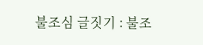불조심 글짓기 : 불조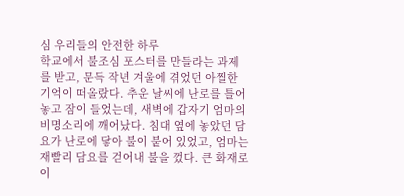심 우리들의 안전한 하루
학교에서 불조심 포스터를 만들라는 과제를 받고, 문득 작년 겨울에 겪었던 아찔한 기억이 떠올랐다. 추운 날씨에 난로를 틀어놓고 잠이 들었는데, 새벽에 갑자기 엄마의 비명소리에 깨어났다. 침대 옆에 놓았던 담요가 난로에 닿아 불이 붙어 있었고, 엄마는 재빨리 담요를 걷어내 불을 껐다. 큰 화재로 이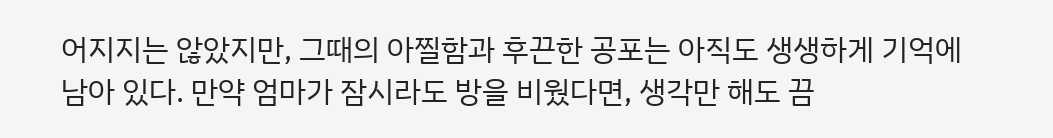어지지는 않았지만, 그때의 아찔함과 후끈한 공포는 아직도 생생하게 기억에 남아 있다. 만약 엄마가 잠시라도 방을 비웠다면, 생각만 해도 끔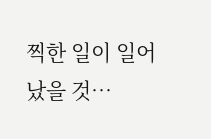찍한 일이 일어났을 것…